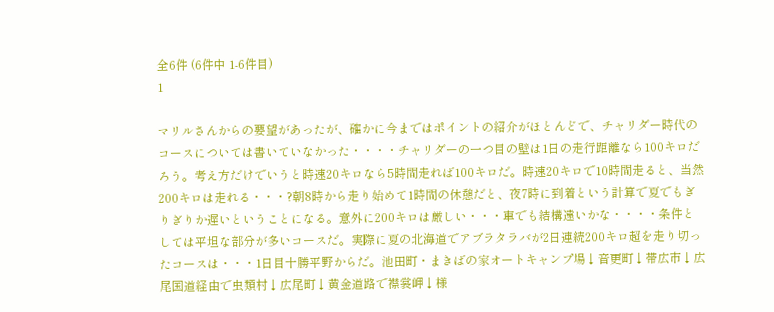全6件 (6件中 1-6件目)
1

マリルさんからの要望があったが、確かに今まではポイントの紹介がほとんどで、チャリダー時代のコースについては書いていなかった・・・・チャリダーの一つ目の壁は1日の走行距離なら100キロだろう。考え方だけでいうと時速20キロなら5時間走れば100キロだ。時速20キロで10時間走ると、当然200キロは走れる・・・?朝8時から走り始めて1時間の休憩だと、夜7時に到着という計算で夏でもぎりぎりか遅いということになる。意外に200キロは厳しい・・・車でも結構遠いかな・・・・条件としては平坦な部分が多いコースだ。実際に夏の北海道でアブラタラバが2日連続200キロ超を走り切ったコースは・・・1日目十勝平野からだ。池田町・まきばの家オートキャンプ場↓音更町↓帯広市↓広尾国道経由で虫類村↓広尾町↓黄金道路で襟裳岬↓様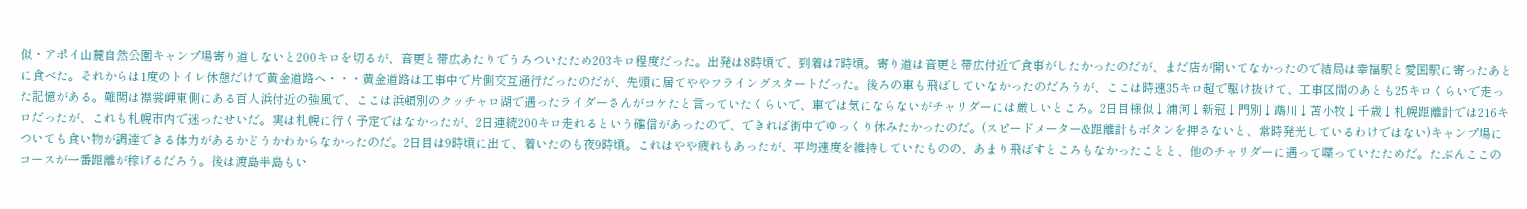似・アポイ山麓自然公園キャンプ場寄り道しないと200キロを切るが、音更と帯広あたりでうろついたため203キロ程度だった。出発は8時頃で、到着は7時頃。寄り道は音更と帯広付近で食事がしたかったのだが、まだ店が開いてなかったので結局は幸福駅と愛国駅に寄ったあとに食べた。それからは1度のトイレ休憩だけで黄金道路へ・・・黄金道路は工事中で片側交互通行だったのだが、先頭に居てややフライングスタートだった。後ろの車も飛ばしていなかったのだろうが、ここは時速35キロ超で駆け抜けて、工事区間のあとも25キロくらいで走った記憶がある。難関は襟裳岬東側にある百人浜付近の強風で、ここは浜頓別のクッチャロ湖で遇ったライダーさんがコケたと言っていたくらいで、車では気にならないがチャリダーには厳しいところ。2日目様似↓浦河↓新冠↓門別↓鵡川↓苫小牧↓千歳↓札幌距離計では216キロだったが、これも札幌市内で迷ったせいだ。実は札幌に行く予定ではなかったが、2日連続200キロ走れるという確信があったので、できれば街中でゆっくり休みたかったのだ。(スピードメーター&距離計もボタンを押さないと、常時発光しているわけではない)キャンプ場についても食い物が調達できる体力があるかどうかわからなかったのだ。2日目は9時頃に出て、着いたのも夜9時頃。これはやや疲れもあったが、平均速度を維持していたものの、あまり飛ばすところもなかったことと、他のチャリダーに遇って喋っていたためだ。たぶんここのコースが一番距離が稼げるだろう。後は渡島半島もい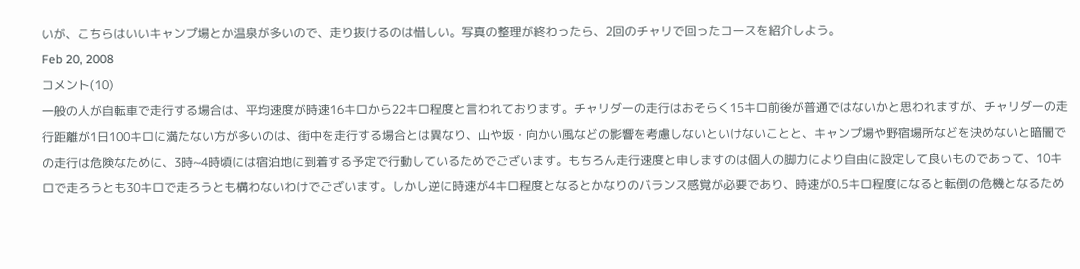いが、こちらはいいキャンプ場とか温泉が多いので、走り抜けるのは惜しい。写真の整理が終わったら、2回のチャリで回ったコースを紹介しよう。
Feb 20, 2008
コメント(10)
一般の人が自転車で走行する場合は、平均速度が時速16キロから22キロ程度と言われております。チャリダーの走行はおそらく15キロ前後が普通ではないかと思われますが、チャリダーの走行距離が1日100キロに満たない方が多いのは、街中を走行する場合とは異なり、山や坂・向かい風などの影響を考慮しないといけないことと、キャンプ場や野宿場所などを決めないと暗闇での走行は危険なために、3時~4時頃には宿泊地に到着する予定で行動しているためでございます。もちろん走行速度と申しますのは個人の脚力により自由に設定して良いものであって、10キロで走ろうとも30キロで走ろうとも構わないわけでございます。しかし逆に時速が4キロ程度となるとかなりのバランス感覚が必要であり、時速が0.5キロ程度になると転倒の危機となるため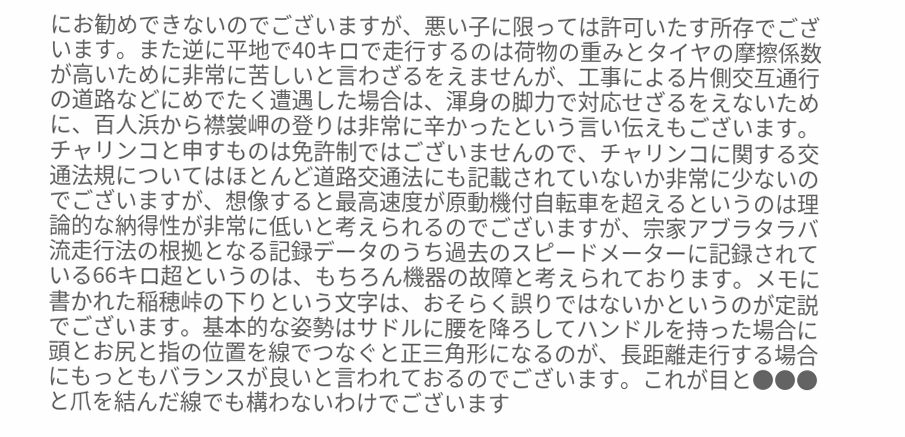にお勧めできないのでございますが、悪い子に限っては許可いたす所存でございます。また逆に平地で40キロで走行するのは荷物の重みとタイヤの摩擦係数が高いために非常に苦しいと言わざるをえませんが、工事による片側交互通行の道路などにめでたく遭遇した場合は、渾身の脚力で対応せざるをえないために、百人浜から襟裳岬の登りは非常に辛かったという言い伝えもございます。チャリンコと申すものは免許制ではございませんので、チャリンコに関する交通法規についてはほとんど道路交通法にも記載されていないか非常に少ないのでございますが、想像すると最高速度が原動機付自転車を超えるというのは理論的な納得性が非常に低いと考えられるのでございますが、宗家アブラタラバ流走行法の根拠となる記録データのうち過去のスピードメーターに記録されている66キロ超というのは、もちろん機器の故障と考えられております。メモに書かれた稲穂峠の下りという文字は、おそらく誤りではないかというのが定説でございます。基本的な姿勢はサドルに腰を降ろしてハンドルを持った場合に頭とお尻と指の位置を線でつなぐと正三角形になるのが、長距離走行する場合にもっともバランスが良いと言われておるのでございます。これが目と●●●と爪を結んだ線でも構わないわけでございます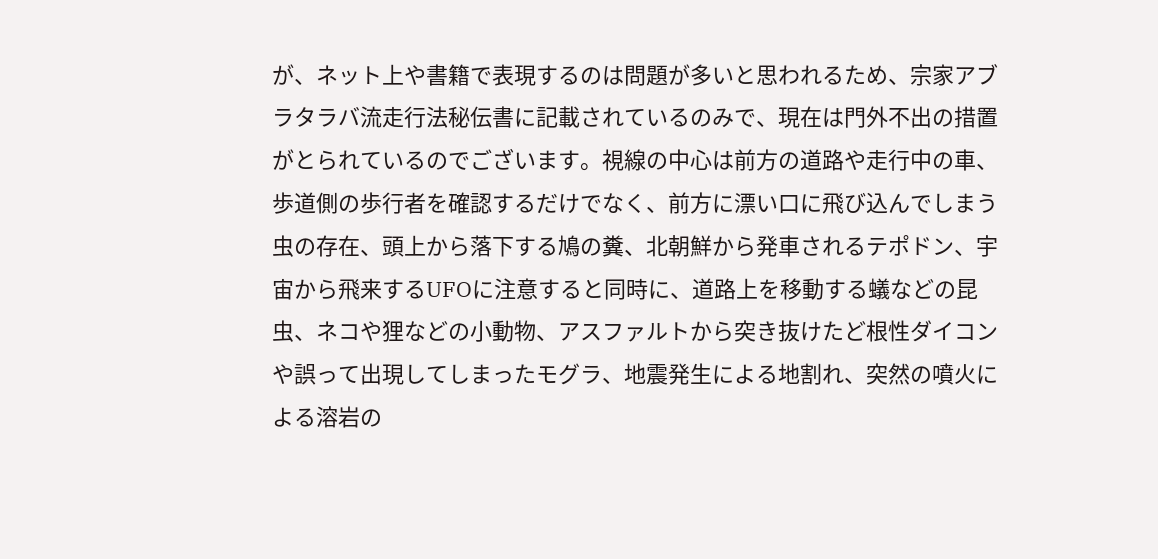が、ネット上や書籍で表現するのは問題が多いと思われるため、宗家アブラタラバ流走行法秘伝書に記載されているのみで、現在は門外不出の措置がとられているのでございます。視線の中心は前方の道路や走行中の車、歩道側の歩行者を確認するだけでなく、前方に漂い口に飛び込んでしまう虫の存在、頭上から落下する鳩の糞、北朝鮮から発車されるテポドン、宇宙から飛来するUFOに注意すると同時に、道路上を移動する蟻などの昆虫、ネコや狸などの小動物、アスファルトから突き抜けたど根性ダイコンや誤って出現してしまったモグラ、地震発生による地割れ、突然の噴火による溶岩の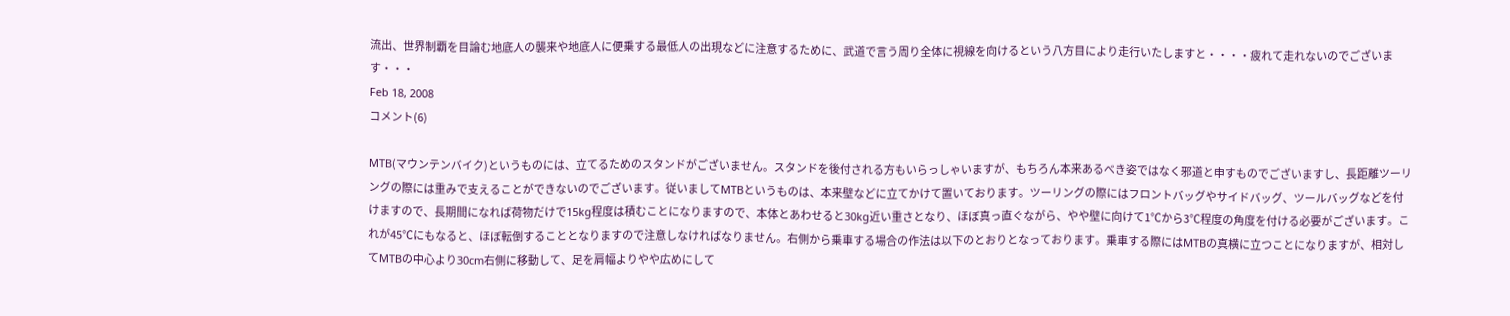流出、世界制覇を目論む地底人の襲来や地底人に便乗する最低人の出現などに注意するために、武道で言う周り全体に視線を向けるという八方目により走行いたしますと・・・・疲れて走れないのでございます・・・
Feb 18, 2008
コメント(6)

MTB(マウンテンバイク)というものには、立てるためのスタンドがございません。スタンドを後付される方もいらっしゃいますが、もちろん本来あるべき姿ではなく邪道と申すものでございますし、長距離ツーリングの際には重みで支えることができないのでございます。従いましてMTBというものは、本来壁などに立てかけて置いております。ツーリングの際にはフロントバッグやサイドバッグ、ツールバッグなどを付けますので、長期間になれば荷物だけで15kg程度は積むことになりますので、本体とあわせると30kg近い重さとなり、ほぼ真っ直ぐながら、やや壁に向けて1℃から3℃程度の角度を付ける必要がございます。これが45℃にもなると、ほぼ転倒することとなりますので注意しなければなりません。右側から乗車する場合の作法は以下のとおりとなっております。乗車する際にはMTBの真横に立つことになりますが、相対してMTBの中心より30cm右側に移動して、足を肩幅よりやや広めにして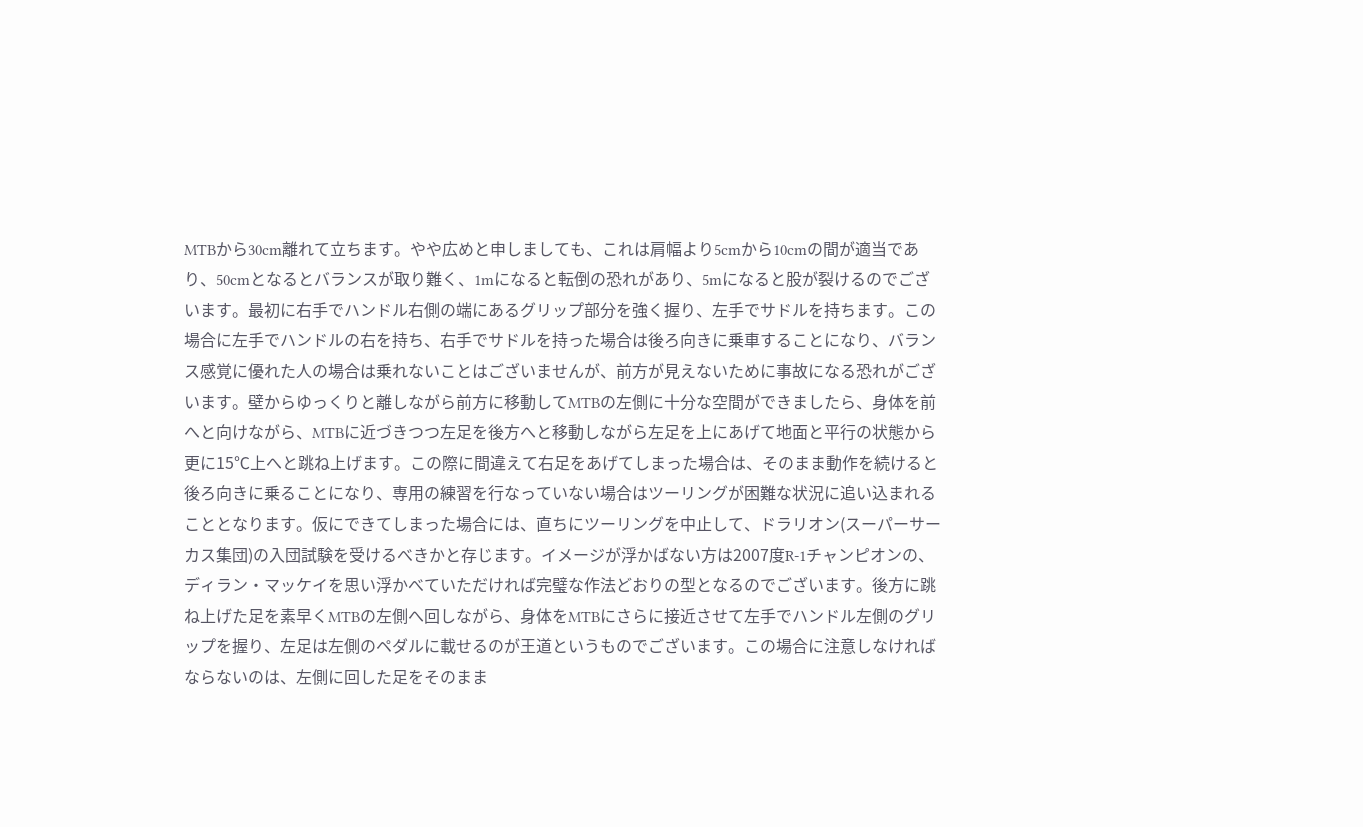MTBから30cm離れて立ちます。やや広めと申しましても、これは肩幅より5cmから10cmの間が適当であり、50cmとなるとバランスが取り難く、1mになると転倒の恐れがあり、5mになると股が裂けるのでございます。最初に右手でハンドル右側の端にあるグリップ部分を強く握り、左手でサドルを持ちます。この場合に左手でハンドルの右を持ち、右手でサドルを持った場合は後ろ向きに乗車することになり、バランス感覚に優れた人の場合は乗れないことはございませんが、前方が見えないために事故になる恐れがございます。壁からゆっくりと離しながら前方に移動してMTBの左側に十分な空間ができましたら、身体を前へと向けながら、MTBに近づきつつ左足を後方へと移動しながら左足を上にあげて地面と平行の状態から更に15℃上へと跳ね上げます。この際に間違えて右足をあげてしまった場合は、そのまま動作を続けると後ろ向きに乗ることになり、専用の練習を行なっていない場合はツーリングが困難な状況に追い込まれることとなります。仮にできてしまった場合には、直ちにツーリングを中止して、ドラリオン(スーパーサーカス集団)の入団試験を受けるべきかと存じます。イメージが浮かばない方は2007度R-1チャンピオンの、ディラン・マッケイを思い浮かべていただければ完璧な作法どおりの型となるのでございます。後方に跳ね上げた足を素早くMTBの左側へ回しながら、身体をMTBにさらに接近させて左手でハンドル左側のグリップを握り、左足は左側のペダルに載せるのが王道というものでございます。この場合に注意しなければならないのは、左側に回した足をそのまま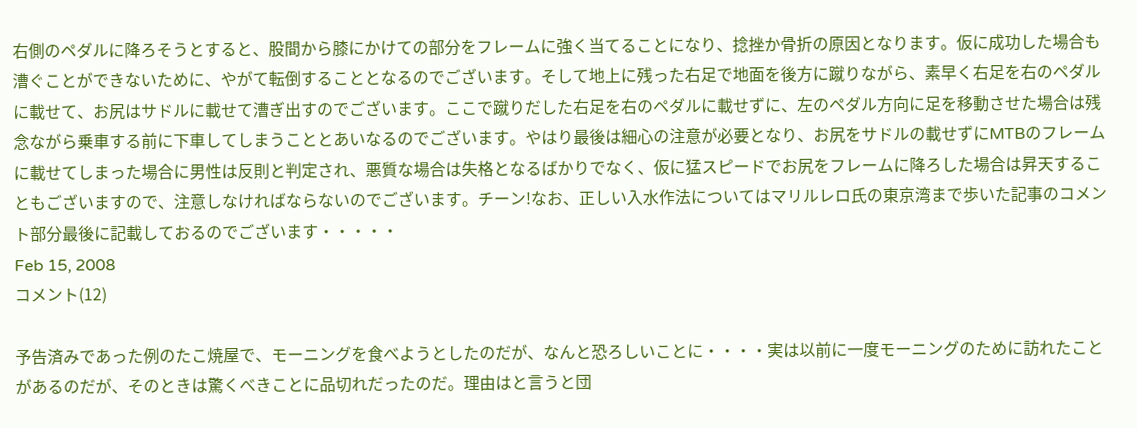右側のペダルに降ろそうとすると、股間から膝にかけての部分をフレームに強く当てることになり、捻挫か骨折の原因となります。仮に成功した場合も漕ぐことができないために、やがて転倒することとなるのでございます。そして地上に残った右足で地面を後方に蹴りながら、素早く右足を右のペダルに載せて、お尻はサドルに載せて漕ぎ出すのでございます。ここで蹴りだした右足を右のペダルに載せずに、左のペダル方向に足を移動させた場合は残念ながら乗車する前に下車してしまうこととあいなるのでございます。やはり最後は細心の注意が必要となり、お尻をサドルの載せずにMTBのフレームに載せてしまった場合に男性は反則と判定され、悪質な場合は失格となるばかりでなく、仮に猛スピードでお尻をフレームに降ろした場合は昇天することもございますので、注意しなければならないのでございます。チーン!なお、正しい入水作法についてはマリルレロ氏の東京湾まで歩いた記事のコメント部分最後に記載しておるのでございます・・・・・
Feb 15, 2008
コメント(12)

予告済みであった例のたこ焼屋で、モーニングを食べようとしたのだが、なんと恐ろしいことに・・・・実は以前に一度モーニングのために訪れたことがあるのだが、そのときは驚くべきことに品切れだったのだ。理由はと言うと団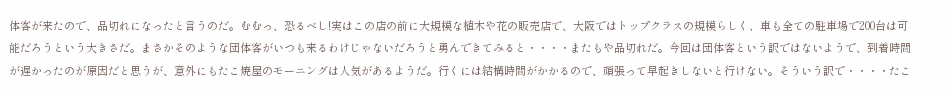体客が来たので、品切れになったと言うのだ。むむっ、恐るべし!実はこの店の前に大規模な植木や花の販売店で、大阪ではトップクラスの規模らしく、車も全ての駐車場で200台は可能だろうという大きさだ。まさかそのような団体客がいつも来るわけじゃないだろうと勇んできてみると・・・・またもや品切れだ。今回は団体客という訳ではないようで、到着時間が遅かったのが原因だと思うが、意外にもたこ焼屋のモーニングは人気があるようだ。行くには結構時間がかかるので、頑張って早起きしないと行けない。そういう訳で・・・・たこ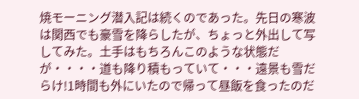焼モーニング潜入記は続くのであった。先日の寒波は関西でも豪雪を降らしたが、ちょっと外出して写してみた。土手はもちろんこのような状態だが・・・・道も降り積もっていて・・・遠景も雪だらけ!1時間も外にいたので帰って昼飯を食ったのだ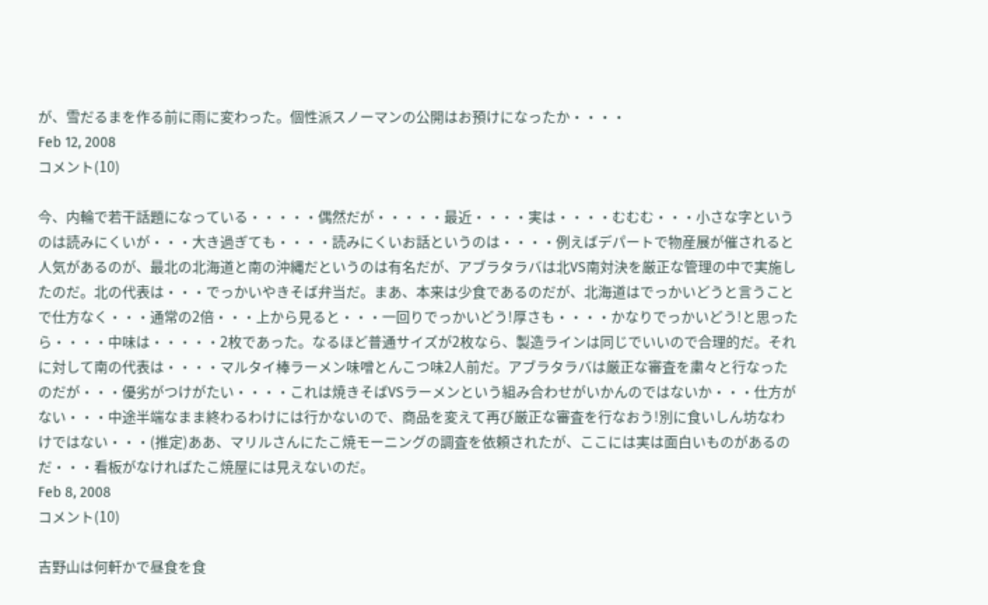が、雪だるまを作る前に雨に変わった。個性派スノーマンの公開はお預けになったか・・・・
Feb 12, 2008
コメント(10)

今、内輪で若干話題になっている・・・・・偶然だが・・・・・最近・・・・実は・・・・むむむ・・・小さな字というのは読みにくいが・・・大き過ぎても・・・・読みにくいお話というのは・・・・例えばデパートで物産展が催されると人気があるのが、最北の北海道と南の沖縄だというのは有名だが、アブラタラバは北VS南対決を厳正な管理の中で実施したのだ。北の代表は・・・でっかいやきそば弁当だ。まあ、本来は少食であるのだが、北海道はでっかいどうと言うことで仕方なく・・・通常の2倍・・・上から見ると・・・一回りでっかいどう!厚さも・・・・かなりでっかいどう!と思ったら・・・・中味は・・・・・2枚であった。なるほど普通サイズが2枚なら、製造ラインは同じでいいので合理的だ。それに対して南の代表は・・・・マルタイ棒ラーメン味噌とんこつ味2人前だ。アブラタラバは厳正な審査を粛々と行なったのだが・・・優劣がつけがたい・・・・これは焼きそばVSラーメンという組み合わせがいかんのではないか・・・仕方がない・・・中途半端なまま終わるわけには行かないので、商品を変えて再び厳正な審査を行なおう!別に食いしん坊なわけではない・・・(推定)ああ、マリルさんにたこ焼モーニングの調査を依頼されたが、ここには実は面白いものがあるのだ・・・看板がなければたこ焼屋には見えないのだ。
Feb 8, 2008
コメント(10)

吉野山は何軒かで昼食を食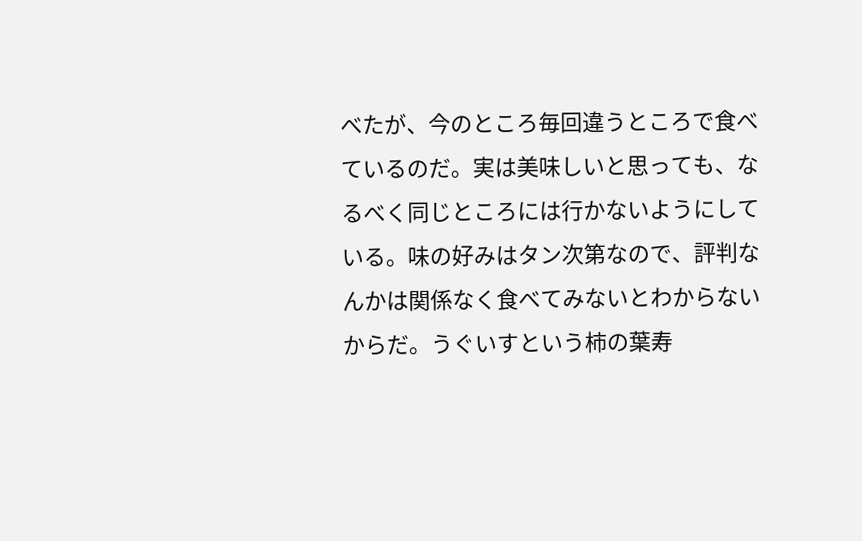べたが、今のところ毎回違うところで食べているのだ。実は美味しいと思っても、なるべく同じところには行かないようにしている。味の好みはタン次第なので、評判なんかは関係なく食べてみないとわからないからだ。うぐいすという柿の葉寿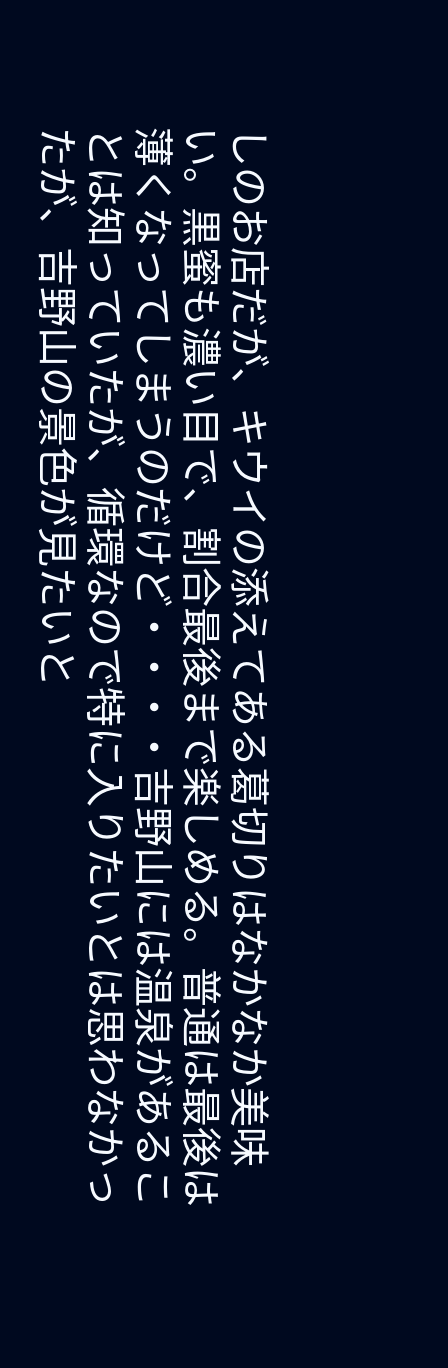しのお店だが、キウイの添えてある葛切りはなかなか美味い。黒蜜も濃い目で、割合最後まで楽しめる。普通は最後は薄くなってしまうのだけど・・・・吉野山には温泉があることは知っていたが、循環なので特に入りたいとは思わなかったが、吉野山の景色が見たいと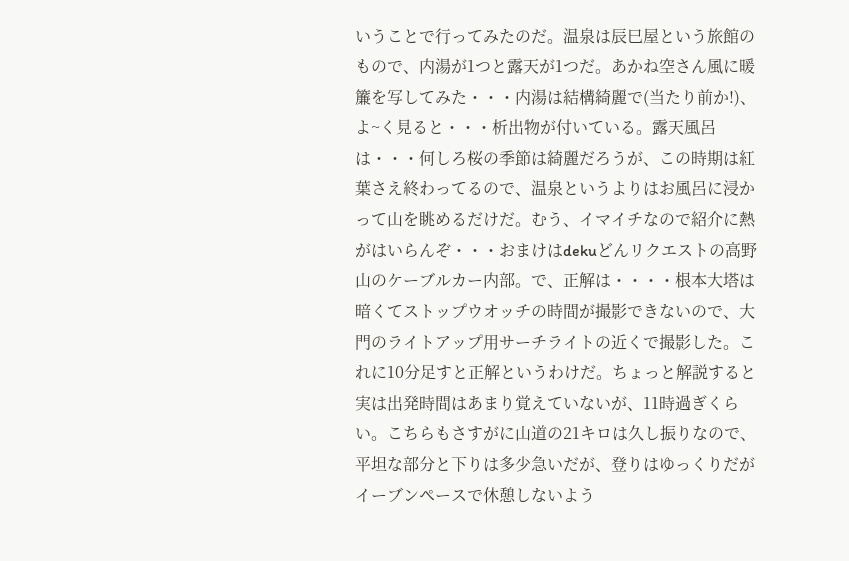いうことで行ってみたのだ。温泉は辰巳屋という旅館のもので、内湯が1つと露天が1つだ。あかね空さん風に暖簾を写してみた・・・内湯は結構綺麗で(当たり前か!)、よ~く見ると・・・析出物が付いている。露天風呂は・・・何しろ桜の季節は綺麗だろうが、この時期は紅葉さえ終わってるので、温泉というよりはお風呂に浸かって山を眺めるだけだ。むう、イマイチなので紹介に熱がはいらんぞ・・・おまけはdekuどんリクエストの高野山のケーブルカー内部。で、正解は・・・・根本大塔は暗くてストップウオッチの時間が撮影できないので、大門のライトアップ用サーチライトの近くで撮影した。これに10分足すと正解というわけだ。ちょっと解説すると実は出発時間はあまり覚えていないが、11時過ぎくらい。こちらもさすがに山道の21キロは久し振りなので、平坦な部分と下りは多少急いだが、登りはゆっくりだがイーブンペースで休憩しないよう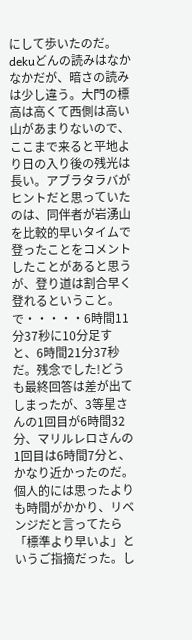にして歩いたのだ。dekuどんの読みはなかなかだが、暗さの読みは少し違う。大門の標高は高くて西側は高い山があまりないので、ここまで来ると平地より日の入り後の残光は長い。アブラタラバがヒントだと思っていたのは、同伴者が岩湧山を比較的早いタイムで登ったことをコメントしたことがあると思うが、登り道は割合早く登れるということ。で・・・・・6時間11分37秒に10分足すと、6時間21分37秒だ。残念でした!どうも最終回答は差が出てしまったが、3等星さんの1回目が6時間32分、マリルレロさんの1回目は6時間7分と、かなり近かったのだ。個人的には思ったよりも時間がかかり、リベンジだと言ってたら「標準より早いよ」というご指摘だった。し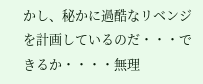かし、秘かに過酷なリベンジを計画しているのだ・・・できるか・・・・無理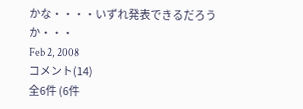かな・・・・いずれ発表できるだろうか・・・
Feb 2, 2008
コメント(14)
全6件 (6件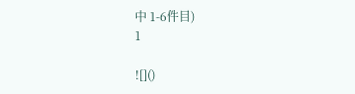中 1-6件目)
1

![]()